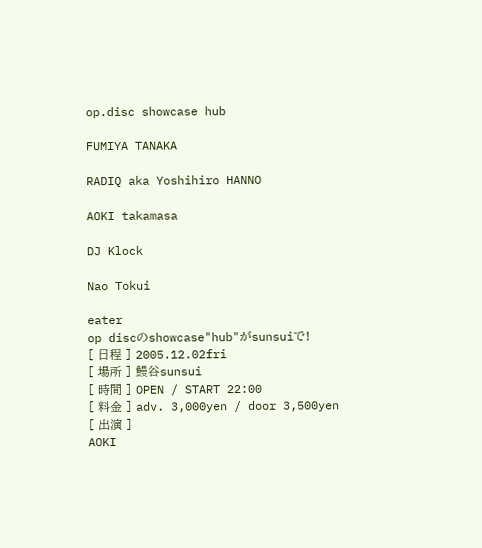op.disc showcase hub

FUMIYA TANAKA

RADIQ aka Yoshihiro HANNO

AOKI takamasa

DJ Klock

Nao Tokui

eater
op discのshowcase"hub"がsunsuiで!
[ 日程 ] 2005.12.02fri
[ 場所 ] 鰻谷sunsui
[ 時間 ] OPEN / START 22:00
[ 料金 ] adv. 3,000yen / door 3,500yen
[ 出演 ]
AOKI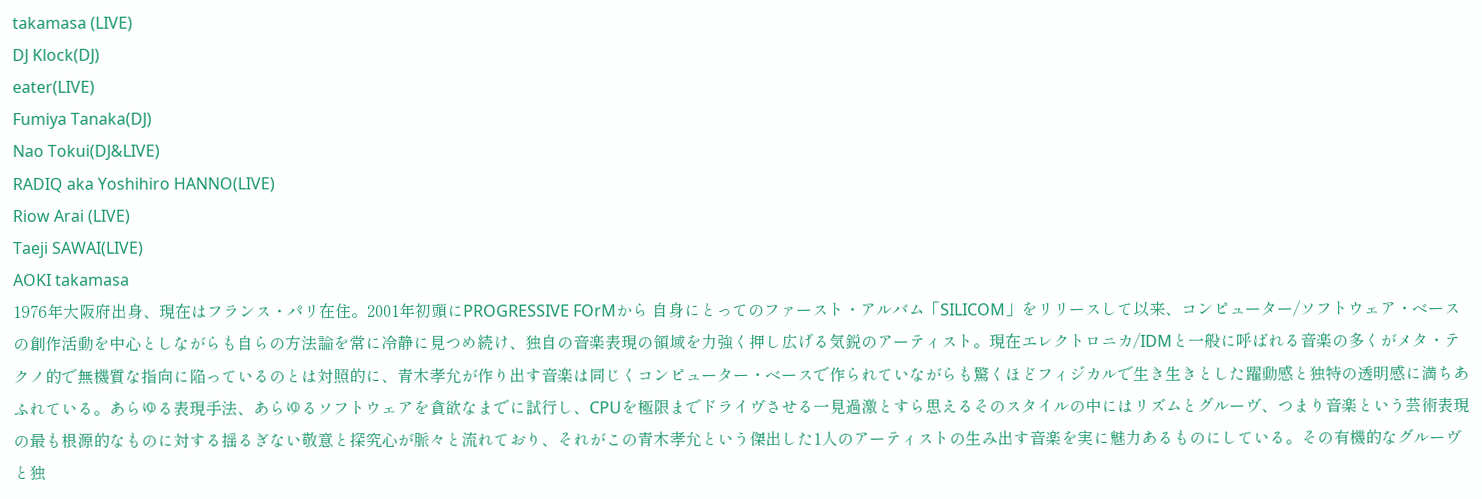takamasa (LIVE)
DJ Klock(DJ)
eater(LIVE)
Fumiya Tanaka(DJ)
Nao Tokui(DJ&LIVE)
RADIQ aka Yoshihiro HANNO(LIVE)
Riow Arai (LIVE)
Taeji SAWAI(LIVE)
AOKI takamasa
1976年大阪府出身、現在はフランス・パリ在住。2001年初頭にPROGRESSIVE FOrMから 自身にとってのファースト・アルバム「SILICOM」をリリースして以来、コンピューター/ソフトウェア・ベースの創作活動を中心としながらも自らの方法論を常に冷静に見つめ続け、独自の音楽表現の領域を力強く押し広げる気鋭のアーティスト。現在エレクトロニカ/IDMと一般に呼ばれる音楽の多くがメタ・テクノ的で無機質な指向に陥っているのとは対照的に、青木孝允が作り出す音楽は同じくコンピューター・ベースで作られていながらも驚くほどフィジカルで生き生きとした躍動感と独特の透明感に満ちあふれている。あらゆる表現手法、あらゆるソフトウェアを貪欲なまでに試行し、CPUを極限までドライヴさせる一見過激とすら思えるそのスタイルの中にはリズムとグルーヴ、つまり音楽という芸術表現の最も根源的なものに対する揺るぎない敬意と探究心が脈々と流れており、それがこの青木孝允という傑出した1人のアーティストの生み出す音楽を実に魅力あるものにしている。その有機的なグルーヴと独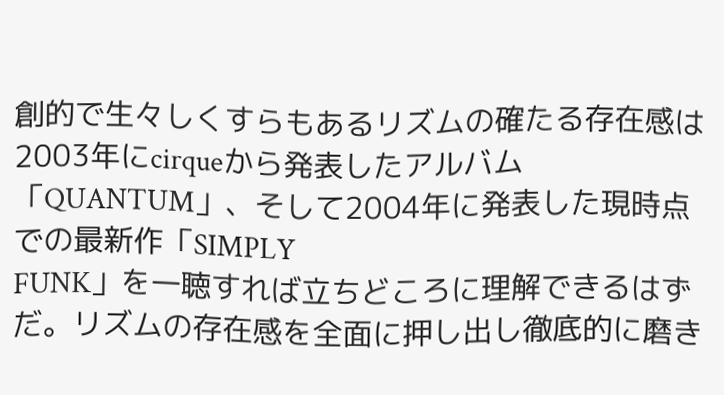創的で生々しくすらもあるリズムの確たる存在感は2003年にcirqueから発表したアルバム「QUANTUM」、そして2004年に発表した現時点での最新作「SIMPLY
FUNK」を一聴すれば立ちどころに理解できるはずだ。リズムの存在感を全面に押し出し徹底的に磨き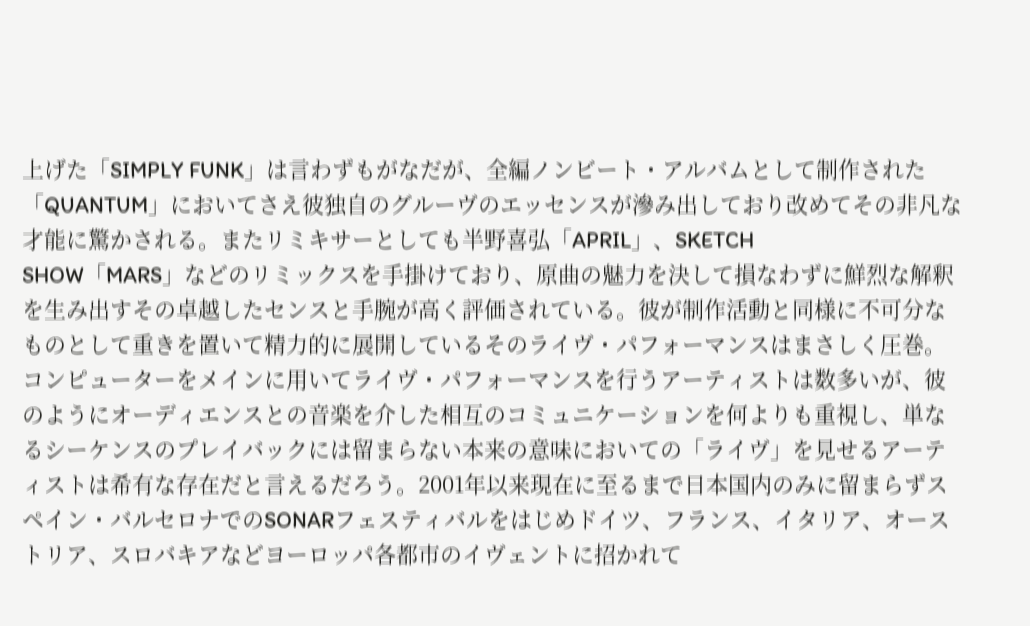上げた「SIMPLY FUNK」は言わずもがなだが、全編ノンビート・アルバムとして制作された「QUANTUM」においてさえ彼独自のグルーヴのエッセンスが滲み出しており改めてその非凡な才能に驚かされる。またリミキサーとしても半野喜弘「APRIL」、SKETCH
SHOW「MARS」などのリミックスを手掛けており、原曲の魅力を決して損なわずに鮮烈な解釈を生み出すその卓越したセンスと手腕が高く評価されている。彼が制作活動と同様に不可分なものとして重きを置いて精力的に展開しているそのライヴ・パフォーマンスはまさしく圧巻。コンピューターをメインに用いてライヴ・パフォーマンスを行うアーティストは数多いが、彼のようにオーディエンスとの音楽を介した相互のコミュニケーションを何よりも重視し、単なるシーケンスのプレイバックには留まらない本来の意味においての「ライヴ」を見せるアーティストは希有な存在だと言えるだろう。2001年以来現在に至るまで日本国内のみに留まらずスペイン・バルセロナでのSONARフェスティバルをはじめドイツ、フランス、イタリア、オーストリア、スロバキアなどヨーロッパ各都市のイヴェントに招かれて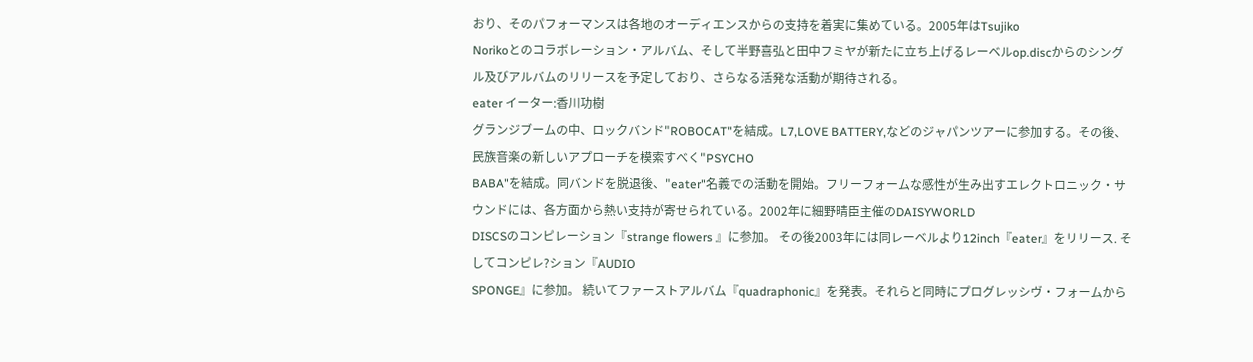おり、そのパフォーマンスは各地のオーディエンスからの支持を着実に集めている。2005年はTsujiko
Norikoとのコラボレーション・アルバム、そして半野喜弘と田中フミヤが新たに立ち上げるレーベルop.discからのシングル及びアルバムのリリースを予定しており、さらなる活発な活動が期待される。
eater イーター:香川功樹
グランジブームの中、ロックバンド"ROBOCAT"を結成。L7,LOVE BATTERY,などのジャパンツアーに参加する。その後、民族音楽の新しいアプローチを模索すべく"PSYCHO
BABA"を結成。同バンドを脱退後、"eater"名義での活動を開始。フリーフォームな感性が生み出すエレクトロニック・サウンドには、各方面から熱い支持が寄せられている。2002年に細野晴臣主催のDAISYWORLD
DISCSのコンピレーション『strange flowers 』に参加。 その後2003年には同レーベルより12inch『eater』をリリース. そしてコンピレ?ション『AUDIO
SPONGE』に参加。 続いてファーストアルバム『quadraphonic』を発表。それらと同時にプログレッシヴ・フォームから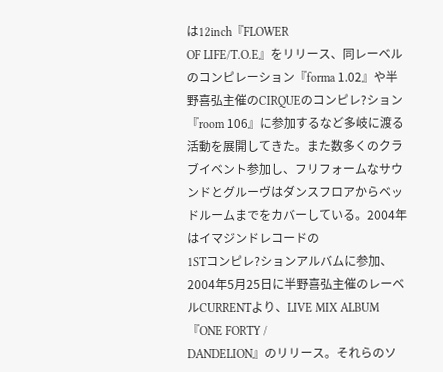は12inch『FLOWER
OF LIFE/T.O.E』をリリース、同レーベルのコンピレーション『forma 1.02』や半野喜弘主催のCIRQUEのコンピレ?ション『room 106』に参加するなど多岐に渡る活動を展開してきた。また数多くのクラブイベント参加し、フリフォームなサウンドとグルーヴはダンスフロアからベッドルームまでをカバーしている。2004年はイマジンドレコードの
1STコンピレ?ションアルバムに参加、 2004年5月25日に半野喜弘主催のレーベルCURRENTより、LIVE MIX ALBUM『ONE FORTY /
DANDELION』のリリース。それらのソ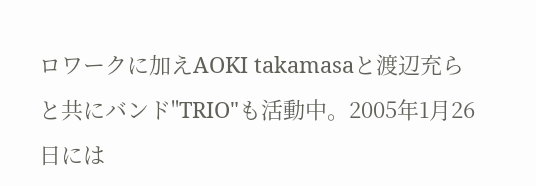ロワークに加えAOKI takamasaと渡辺充らと共にバンド"TRIO"も活動中。2005年1月26日には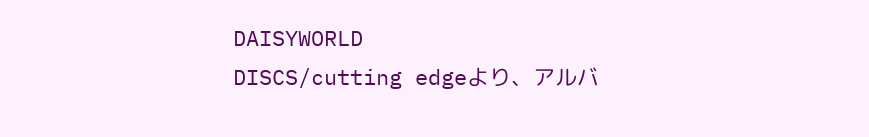DAISYWORLD
DISCS/cutting edgeより、アルバ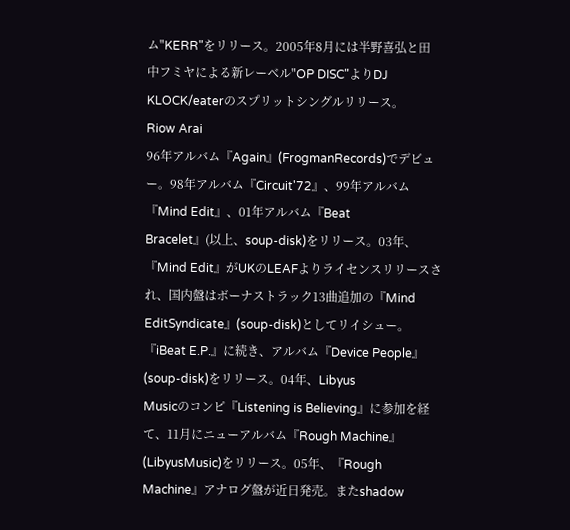ム"KERR"をリリース。2005年8月には半野喜弘と田中フミヤによる新レーベル"OP DISC"よりDJ
KLOCK/eaterのスプリットシングルリリース。
Riow Arai
96年アルバム『Again』(FrogmanRecords)でデビュー。98年アルバム『Circuit'72』、99年アルバム『Mind Edit』、01年アルバム『Beat
Bracelet』(以上、soup-disk)をリリース。03年、『Mind Edit』がUKのLEAFよりライセンスリリースされ、国内盤はボーナストラック13曲追加の『Mind
EditSyndicate』(soup-disk)としてリイシュー。『iBeat E.P.』に続き、アルバム『Device People』(soup-disk)をリリース。04年、Libyus
Musicのコンピ『Listening is Believing』に参加を経て、11月にニューアルバム『Rough Machine』(LibyusMusic)をリリース。05年、『Rough
Machine』アナログ盤が近日発売。またshadow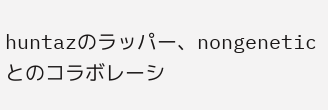huntazのラッパー、nongeneticとのコラボレーシ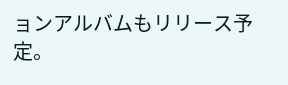ョンアルバムもリリース予定。